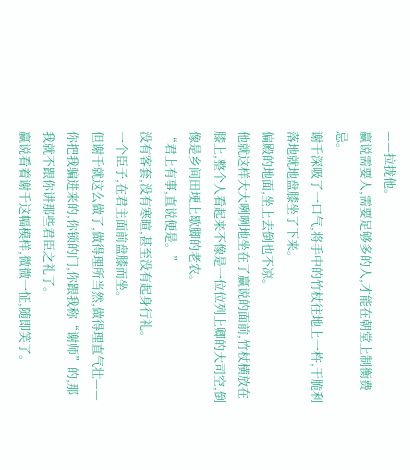——拉拢他。
赢说需要人,需要足够多的人,才能在朝堂上制衡费忌。
谢千深吸了一口气,将手中的竹杖往地上一杵,干脆利落地就地盘膝坐了下来。
偏殿的地面,坐上去倒也不凉。
他就这样大大咧咧地坐在了赢说的面前,竹杖横放在膝上,整个人看起来不像是一位位列上卿的大司空,倒像是乡间田埂上歇脚的老农。
“君上有事,直说便是。”
没有客套,没有寒暄,甚至没有起身行礼。
一个臣子,在君主面前盘膝而坐。
但谢千就这么做了,做得理所当然,做得理直气壮——你把我骗进来的,你锁的门,你跟我称“谢师”的,那我就不跟你讲那些君臣之礼了。
赢说看着谢千这幅模样,微微一怔,随即笑了。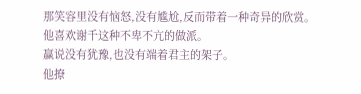那笑容里没有恼怒,没有尴尬,反而带着一种奇异的欣赏。
他喜欢谢千这种不卑不亢的做派。
赢说没有犹豫,也没有端着君主的架子。
他撩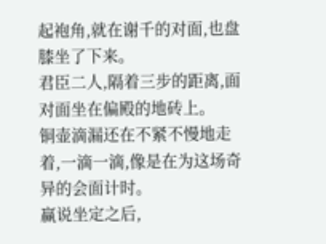起袍角,就在谢千的对面,也盘膝坐了下来。
君臣二人,隔着三步的距离,面对面坐在偏殿的地砖上。
铜壶滴漏还在不紧不慢地走着,一滴一滴,像是在为这场奇异的会面计时。
赢说坐定之后,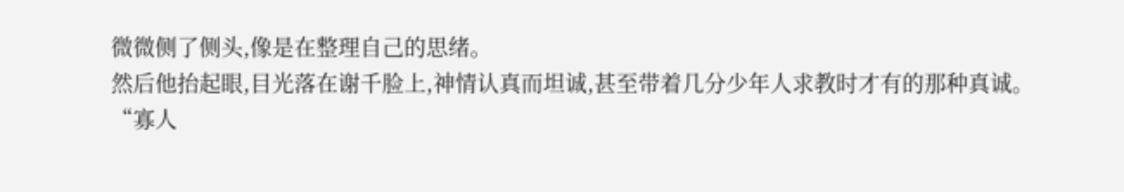微微侧了侧头,像是在整理自己的思绪。
然后他抬起眼,目光落在谢千脸上,神情认真而坦诚,甚至带着几分少年人求教时才有的那种真诚。
“寡人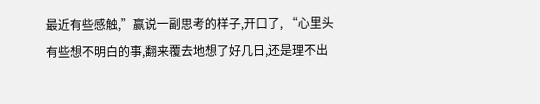最近有些感触,”赢说一副思考的样子,开口了, “心里头有些想不明白的事,翻来覆去地想了好几日,还是理不出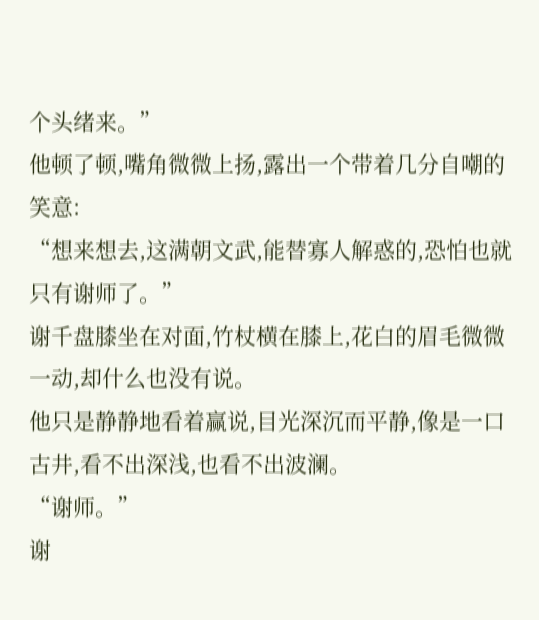个头绪来。”
他顿了顿,嘴角微微上扬,露出一个带着几分自嘲的笑意:
“想来想去,这满朝文武,能替寡人解惑的,恐怕也就只有谢师了。”
谢千盘膝坐在对面,竹杖横在膝上,花白的眉毛微微一动,却什么也没有说。
他只是静静地看着赢说,目光深沉而平静,像是一口古井,看不出深浅,也看不出波澜。
“谢师。”
谢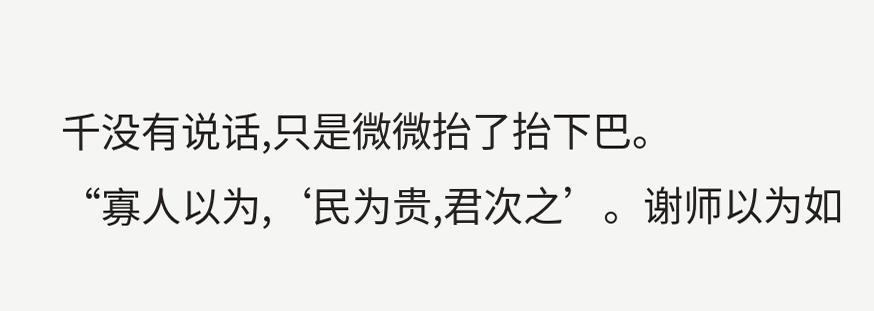千没有说话,只是微微抬了抬下巴。
“寡人以为,‘民为贵,君次之’。谢师以为如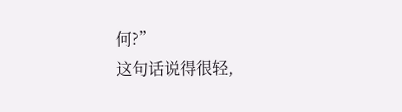何?”
这句话说得很轻,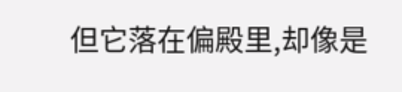但它落在偏殿里,却像是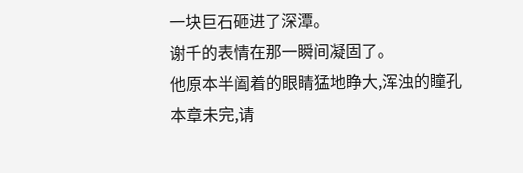一块巨石砸进了深潭。
谢千的表情在那一瞬间凝固了。
他原本半阖着的眼睛猛地睁大,浑浊的瞳孔
本章未完,请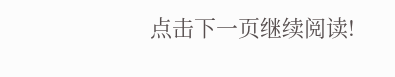点击下一页继续阅读!